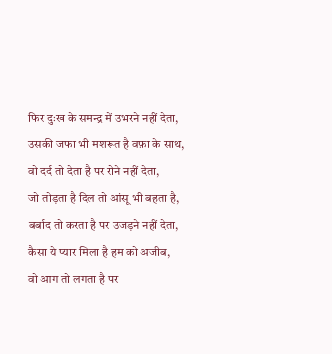फिर दुःख के समन्द्र में उभरने नहीं देता,
उसकी जफा भी मशरूत है वफ़ा के साथ,
वो दर्द तो देता है पर रोने नहीं देता,
जो तोड़ता है दिल तो आंसू भी बहता है,
बर्बाद तो करता है पर उजड़ने नहीं देता,
कैसा ये प्यार मिला है हम को अजीब,
वो आग तो लगता है पर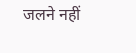जलने नहीं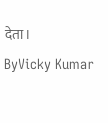देता।
ByVicky Kumar